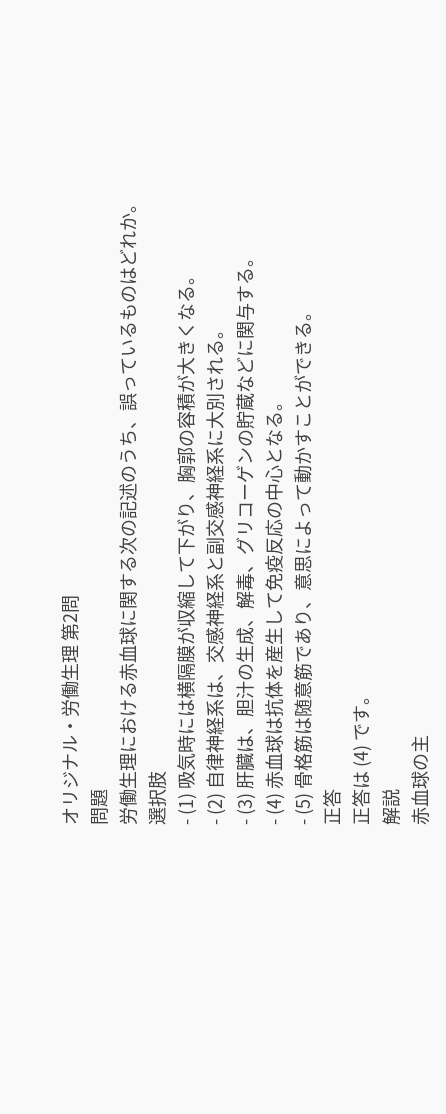オリジナル・労働生理 第2問
問題
労働生理における赤血球に関する次の記述のうち、誤っているものはどれか。
選択肢
- (1) 吸気時には横隔膜が収縮して下がり、胸郭の容積が大きくなる。
- (2) 自律神経系は、交感神経系と副交感神経系に大別される。
- (3) 肝臓は、胆汁の生成、解毒、グリコーゲンの貯蔵などに関与する。
- (4) 赤血球は抗体を産生して免疫反応の中心となる。
- (5) 骨格筋は随意筋であり、意思によって動かすことができる。
正答
正答は (4) です。
解説
赤血球の主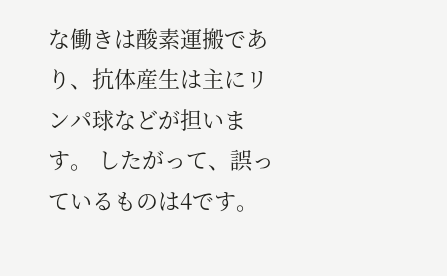な働きは酸素運搬であり、抗体産生は主にリンパ球などが担います。 したがって、誤っているものは4です。